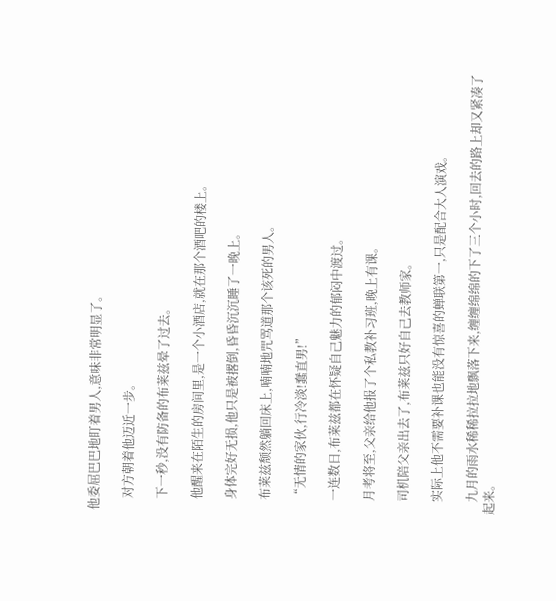他委屈巴巴地盯着男人,意味非常明显了。

    对方朝着他迈近一步。

    下一秒,没有防备的布莱兹晕了过去。

    他醒来在陌生的房间里,是一个小酒店,就在那个酒吧的楼上。

    身体完好无损,他只是被撂倒,昏昏沉沉睡了一晚上。

    布莱兹颓然躺回床上,喃喃地咒骂道那个该死的男人。

    “无情的家伙,行冷淡!蠢直男!”

    一连数日,布莱兹都在怀疑自己魅力的郁闷中渡过。

    月考将至,父亲给他报了个私教补习班,晚上有课。

    司机陪父亲出去了,布莱兹只好自己去教师家。

    实际上他不需要补课也能没有惊喜的蝉联第一,只是配合大人演戏。

    九月的雨水稀稀拉拉地飘落下来,缠缠绵绵的下了三个小时,回去的路上却又紧凑了起来。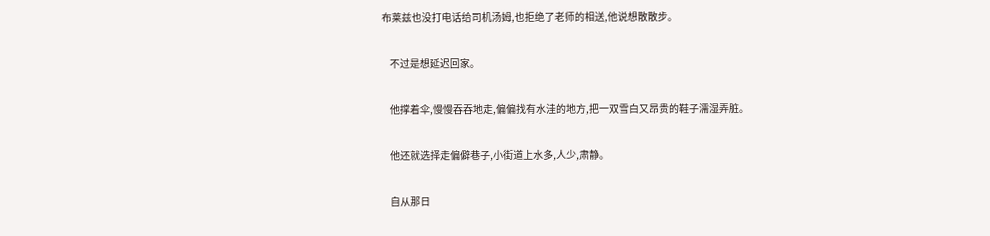布莱兹也没打电话给司机汤姆,也拒绝了老师的相送,他说想散散步。

    不过是想延迟回家。

    他撑着伞,慢慢吞吞地走,偏偏找有水洼的地方,把一双雪白又昂贵的鞋子濡湿弄脏。

    他还就选择走偏僻巷子,小街道上水多,人少,肃静。

    自从那日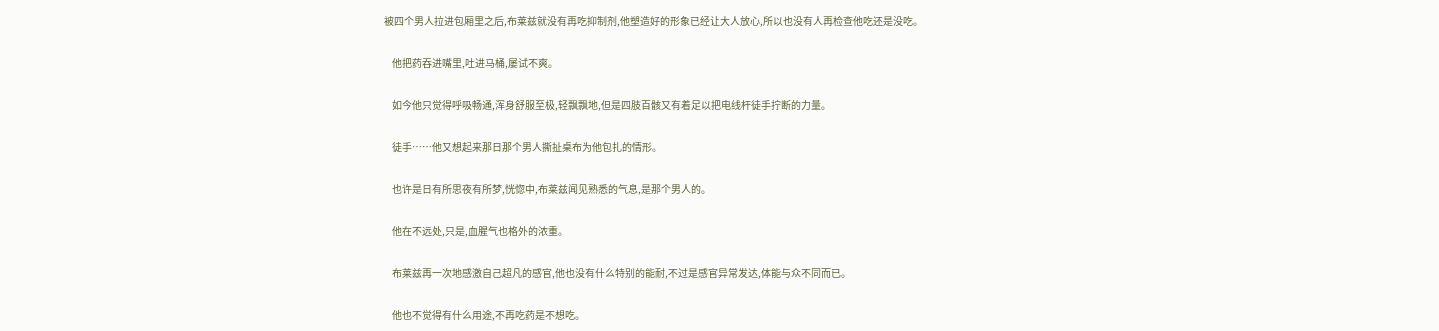被四个男人拉进包厢里之后,布莱兹就没有再吃抑制剂,他塑造好的形象已经让大人放心,所以也没有人再检查他吃还是没吃。

    他把药吞进嘴里,吐进马桶,屡试不爽。

    如今他只觉得呼吸畅通,浑身舒服至极,轻飘飘地,但是四肢百骸又有着足以把电线杆徒手拧断的力量。

    徒手……他又想起来那日那个男人撕扯桌布为他包扎的情形。

    也许是日有所思夜有所梦,恍惚中,布莱兹闻见熟悉的气息,是那个男人的。

    他在不远处,只是,血腥气也格外的浓重。

    布莱兹再一次地感激自己超凡的感官,他也没有什么特别的能耐,不过是感官异常发达,体能与众不同而已。

    他也不觉得有什么用途,不再吃药是不想吃。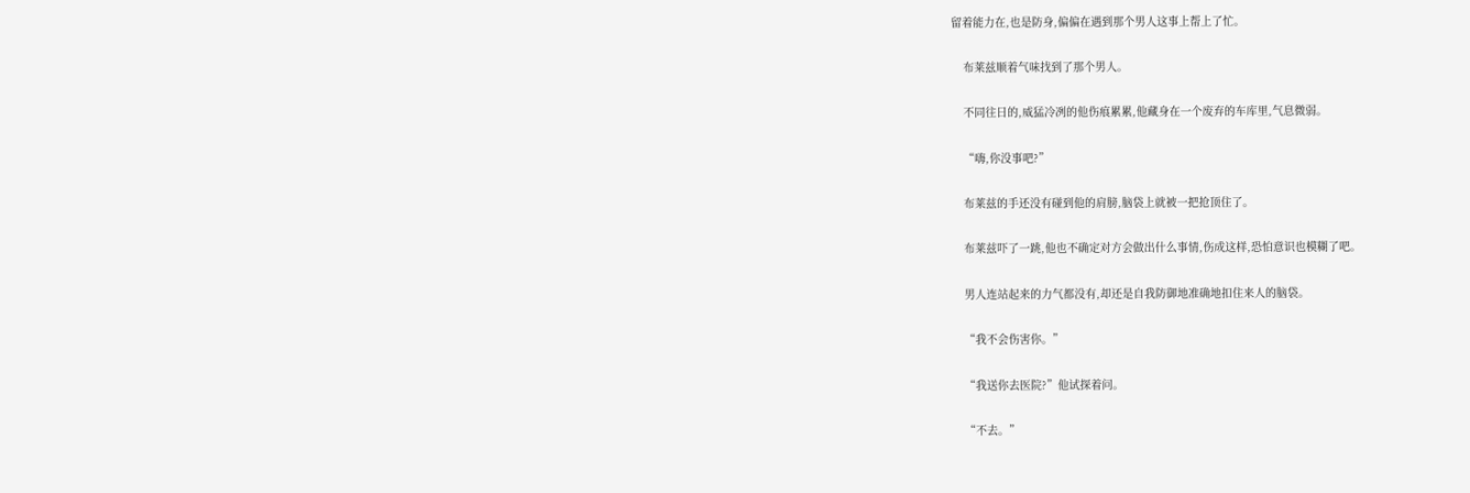留着能力在,也是防身,偏偏在遇到那个男人这事上帮上了忙。

    布莱兹顺着气味找到了那个男人。

    不同往日的,威猛冷冽的他伤痕累累,他藏身在一个废弃的车库里,气息微弱。

    “嗨,你没事吧?”

    布莱兹的手还没有碰到他的肩膀,脑袋上就被一把抢顶住了。

    布莱兹吓了一跳,他也不确定对方会做出什么事情,伤成这样,恐怕意识也模糊了吧。

    男人连站起来的力气都没有,却还是自我防御地准确地扣住来人的脑袋。

    “我不会伤害你。”

    “我送你去医院?”他试探着问。

    “不去。”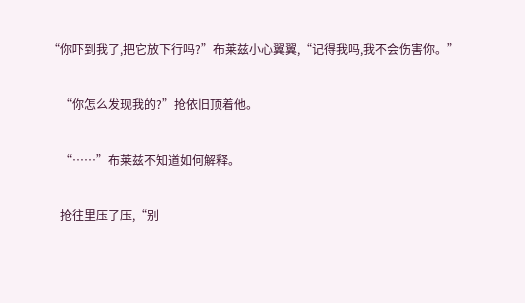“你吓到我了,把它放下行吗?”布莱兹小心翼翼,“记得我吗,我不会伤害你。”

    “你怎么发现我的?”抢依旧顶着他。

    “……”布莱兹不知道如何解释。

    抢往里压了压,“别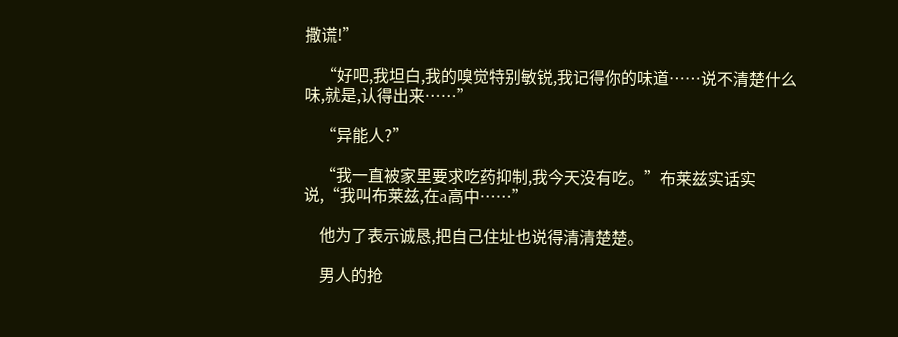撒谎!”

    “好吧,我坦白,我的嗅觉特别敏锐,我记得你的味道……说不清楚什么味,就是,认得出来……”

    “异能人?”

    “我一直被家里要求吃药抑制,我今天没有吃。”布莱兹实话实说,“我叫布莱兹,在a高中……”

    他为了表示诚恳,把自己住址也说得清清楚楚。

    男人的抢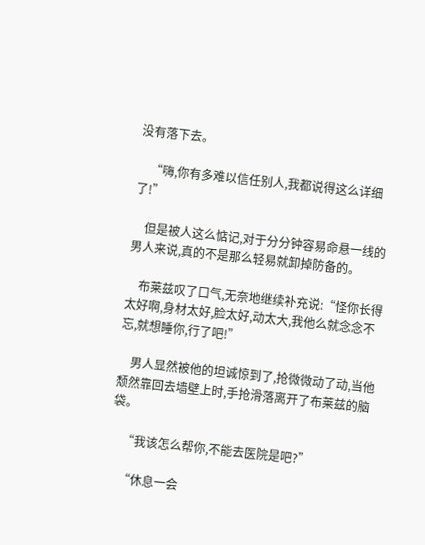没有落下去。

    “嗨,你有多难以信任别人,我都说得这么详细了!”

    但是被人这么惦记,对于分分钟容易命悬一线的男人来说,真的不是那么轻易就卸掉防备的。

    布莱兹叹了口气,无奈地继续补充说:“怪你长得太好啊,身材太好,脸太好,动太大,我他么就念念不忘,就想睡你,行了吧!”

    男人显然被他的坦诚惊到了,抢微微动了动,当他颓然靠回去墙壁上时,手抢滑落离开了布莱兹的脑袋。

    “我该怎么帮你,不能去医院是吧?”

    “休息一会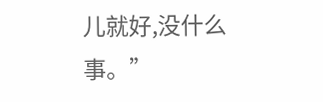儿就好,没什么事。”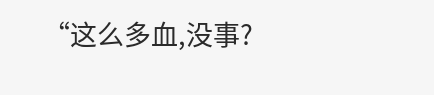“这么多血,没事?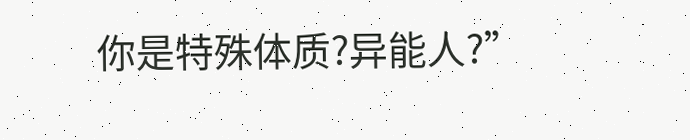你是特殊体质?异能人?”